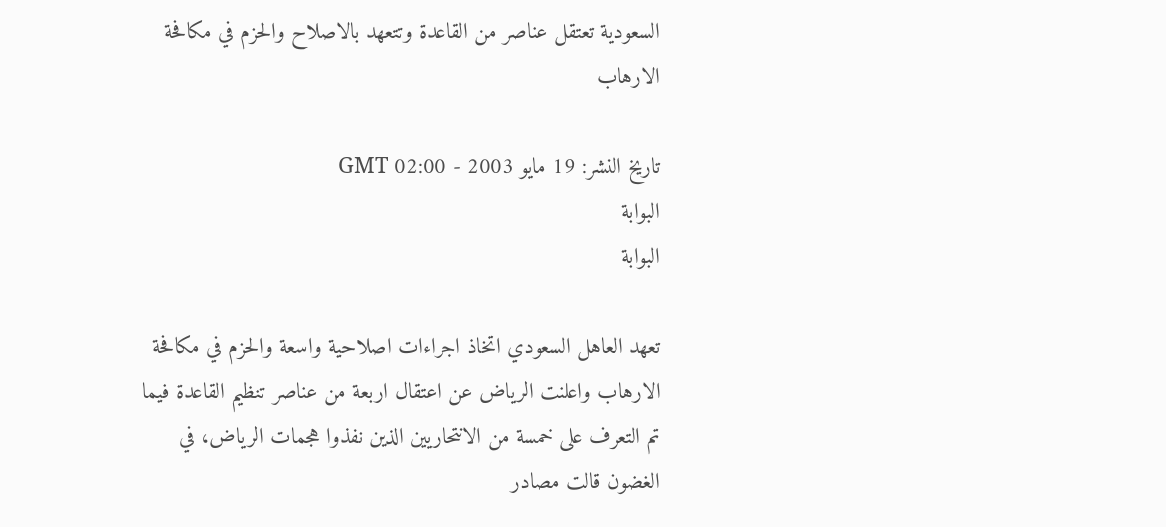السعودية تعتقل عناصر من القاعدة وتتعهد بالاصلاح والحزم في مكافحة الارهاب

تاريخ النشر: 19 مايو 2003 - 02:00 GMT
البوابة
البوابة

تعهد العاهل السعودي اتخاذ اجراءات اصلاحية واسعة والحزم في مكافحة الارهاب واعلنت الرياض عن اعتقال اربعة من عناصر تنظيم القاعدة فيما تم التعرف على خمسة من الانتحاريين الذين نفذوا هجمات الرياض، في الغضون قالت مصادر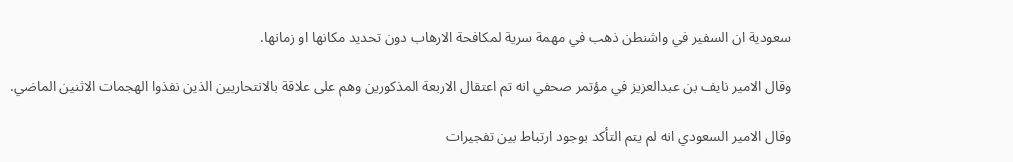سعودية ان السفير في واشنطن ذهب في مهمة سرية لمكافحة الارهاب دون تحديد مكانها او زمانها.

وقال الامير نايف بن عبدالعزيز في مؤتمر صحفي انه تم اعتقال الاربعة المذكورين وهم على علاقة بالانتحاريين الذين نفذوا الهجمات الاثنين الماضي.

وقال الامير السعودي انه لم يتم التأكد بوجود ارتباط بين تفجيرات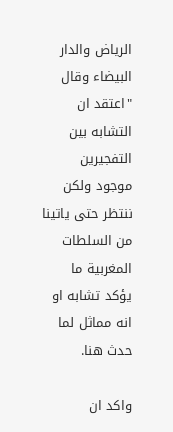الرياض والدار البيضاء وقال "اعتقد ان التشابه بين التفجيرين موجود ولكن ننتظر حتى ياتينا من السلطات المغربية ما يؤكد تشابه او انه مماثل لما حدث هنا.

واكد ان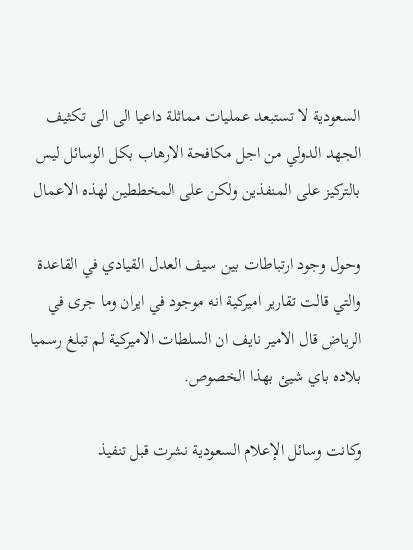السعودية لا تستبعد عمليات مماثلة داعيا الى الى تكثيف الجهد الدولي من اجل مكافحة الارهاب بكل الوسائل ليس بالتركيز على المنفذين ولكن على المخططين لهذه الاعمال

وحول وجود ارتباطات بين سيف العدل القيادي في القاعدة والتي قالت تقارير اميركية انه موجود في ايران وما جرى في الرياض قال الامير نايف ان السلطات الاميركية لم تبلغ رسميا بلاده باي شيئ بهذا الخصوص.

وكانت وسائل الإعلام السعودية نشرت قبل تنفيذ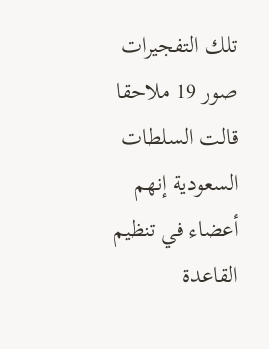تلك التفجيرات صور 19 ملاحقا قالت السلطات السعودية إنهم أعضاء في تنظيم القاعدة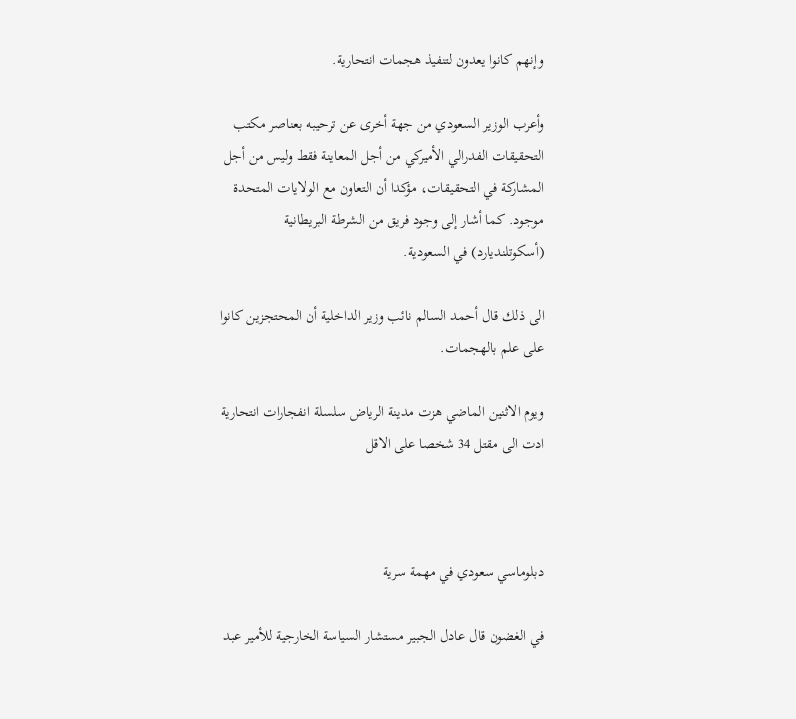وإنهم كانوا يعدون لتنفيذ هجمات انتحارية.

وأعرب الوزير السعودي من جهة أخرى عن ترحيبه بعناصر مكتب التحقيقات الفدرالي الأميركي من أجل المعاينة فقط وليس من أجل المشاركة في التحقيقات، مؤكدا أن التعاون مع الولايات المتحدة موجود. كما أشار إلى وجود فريق من الشرطة البريطانية (أسكوتلنديارد) في السعودية.

الى ذلك قال أحمد السالم نائب وزير الداخلية أن المحتجزين كانوا على علم بالهجمات.

ويوم الاثنين الماضي هزت مدينة الرياض سلسلة انفجارات انتحارية ادت الى مقتل 34 شخصا على الاقل



دبلوماسي سعودي في مهمة سرية

في الغضون قال عادل الجبير مستشار السياسة الخارجية للأمير عبد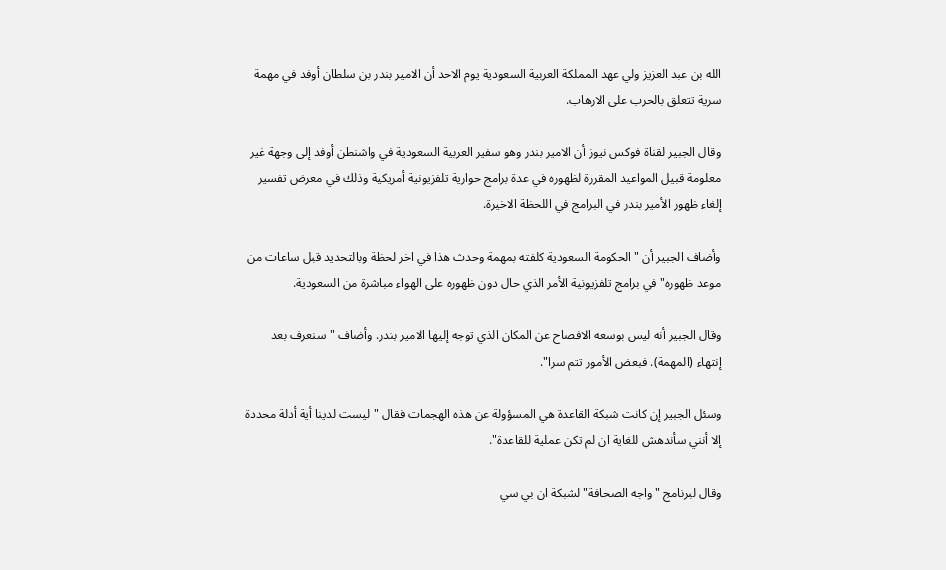الله بن عبد العزيز ولي عهد المملكة العربية السعودية يوم الاحد أن الامير بندر بن سلطان أوفد في مهمة سرية تتعلق بالحرب على الارهاب.

وقال الجبير لقناة فوكس نيوز أن الامير بندر وهو سفير العربية السعودية في واشنطن أوفد إلى وجهة غير معلومة قبيل المواعيد المقررة لظهوره في عدة برامج حوارية تلفزيونية أمريكية وذلك في معرض تفسير إلغاء ظهور الأمير بندر في البرامج في اللحظة الاخيرة.

وأضاف الجبير أن "الحكومة السعودية كلفته بمهمة وحدث هذا في اخر لحظة وبالتحديد قبل ساعات من موعد ظهوره" في برامج تلفزيونية الأمر الذي حال دون ظهوره على الهواء مباشرة من السعودية.

وقال الجبير أنه ليس بوسعه الافصاح عن المكان الذي توجه إليها الامير بندر. وأضاف "سنعرف بعد إنتهاء (المهمة). فبعض الأمور تتم سرا".

وسئل الجبير إن كانت شبكة القاعدة هي المسؤولة عن هذه الهجمات فقال "ليست لدينا أية أدلة محددة إلا أنني سأندهش للغاية ان لم تكن عملية للقاعدة".

وقال لبرنامج "واجه الصحافة" لشبكة ان بي سي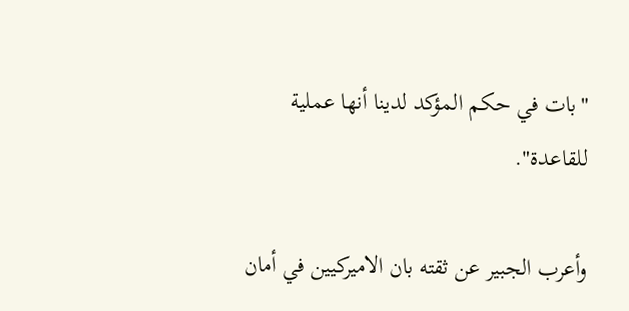"بات في حكم المؤكد لدينا أنها عملية للقاعدة".

وأعرب الجبير عن ثقته بان الاميركيين في أمان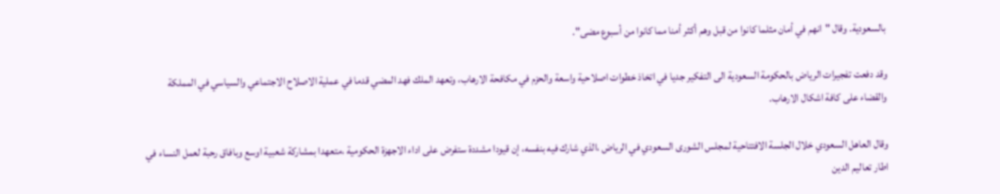بالسعودية. وقال "انهم في أمان مثلما كانوا من قبل وهم أكثر أمنا مما كانوا من أسبوع مضى".

وقد دفعت تفجيرات الرياض بالحكومة السعودية الى التفكير جديا في اتخاذ خطوات اصلاحية واسعة والحزم في مكافحة الارهاب، وتعهد الملك فهد المضي قدما في عملية الاصلاح الاجتماعي والسياسي في المملكة والقضاء على كافة اشكال الارهاب.

وقال العاهل السعودي خلال الجلسة الافتتاحية لمجلس الشورى السعودي في الرياض ،الذي شارك فيه بنفسه، إن قيودا مشددة ستفرض على اداء الاجهزة الحكومية ،متعهدا بمشاركة شعبية اوسع وبافاق رحبة لعمل النساء في اطار تعاليم الدين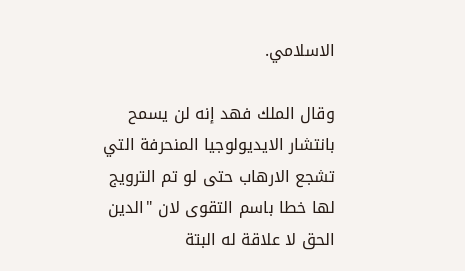الاسلامي.

وقال الملك فهد إنه لن يسمح بانتشار الايديولوجيا المنحرفة التي تشجع الارهاب حتى لو تم الترويج لها خطا باسم التقوى لان "الدين الحق لا علاقة له البتة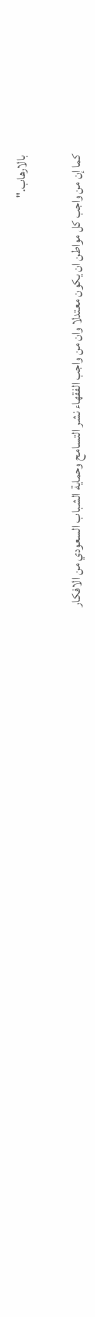بالارهاب."

كما إن من واجب كل مواطن ان يكون معتدلا وان من واجب الفقهاء نشر التسامح وحماية الشباب السعودي من الافكار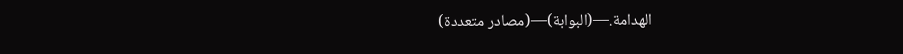الهدامة.—(البوابة)—(مصادر متعددة)